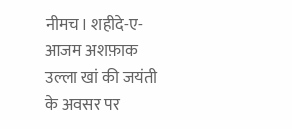नीमच। शहीदे-ए-आजम अशफ़ाक उल्ला खां की जयंती के अवसर पर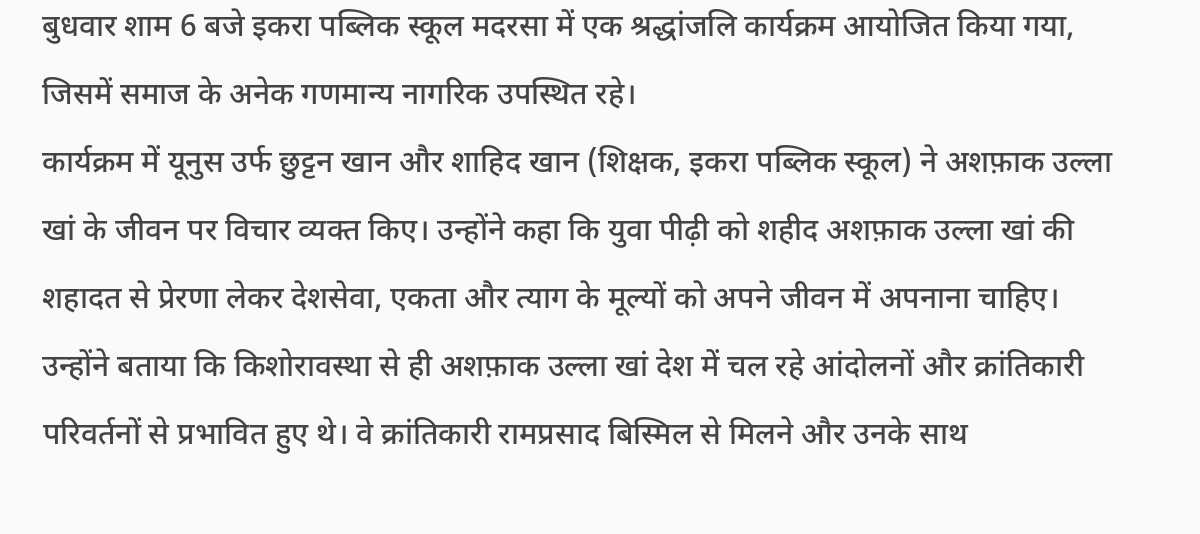बुधवार शाम 6 बजे इकरा पब्लिक स्कूल मदरसा में एक श्रद्धांजलि कार्यक्रम आयोजित किया गया, जिसमें समाज के अनेक गणमान्य नागरिक उपस्थित रहे।
कार्यक्रम में यूनुस उर्फ छुट्टन खान और शाहिद खान (शिक्षक, इकरा पब्लिक स्कूल) ने अशफ़ाक उल्ला खां के जीवन पर विचार व्यक्त किए। उन्होंने कहा कि युवा पीढ़ी को शहीद अशफ़ाक उल्ला खां की शहादत से प्रेरणा लेकर देशसेवा, एकता और त्याग के मूल्यों को अपने जीवन में अपनाना चाहिए।
उन्होंने बताया कि किशोरावस्था से ही अशफ़ाक उल्ला खां देश में चल रहे आंदोलनों और क्रांतिकारी परिवर्तनों से प्रभावित हुए थे। वे क्रांतिकारी रामप्रसाद बिस्मिल से मिलने और उनके साथ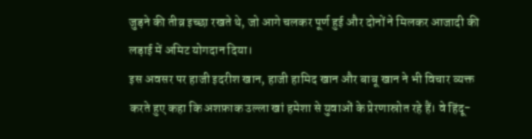जुड़ने की तीव्र इच्छा रखते थे, जो आगे चलकर पूर्ण हुई और दोनों ने मिलकर आजादी की लड़ाई में अमिट योगदान दिया।
इस अवसर पर हाजी इदरीश खान, हाजी हामिद खान और बाबू खान ने भी विचार व्यक्त करते हुए कहा कि अशफ़ाक उल्ला खां हमेशा से युवाओं के प्रेरणास्रोत रहे हैं। वे हिंदू-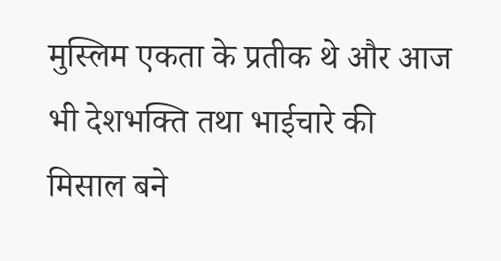मुस्लिम एकता के प्रतीक थे और आज भी देशभक्ति तथा भाईचारे की मिसाल बने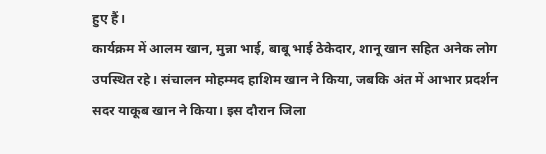हुए हैं।
कार्यक्रम में आलम खान, मुन्ना भाई, बाबू भाई ठेकेदार, शानू खान सहित अनेक लोग उपस्थित रहे। संचालन मोहम्मद हाशिम खान ने किया, जबकि अंत में आभार प्रदर्शन सदर याकूब खान ने किया। इस दौरान जिला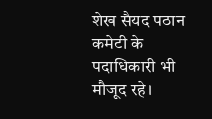शेख सैयद पठान कमेटी के पदाधिकारी भी मौजूद रहे।